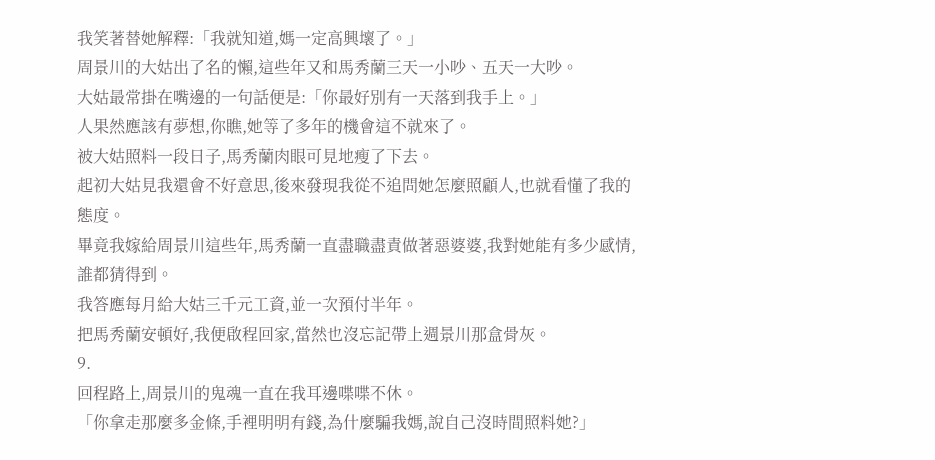我笑著替她解釋:「我就知道,媽一定高興壞了。」
周景川的大姑出了名的懶,這些年又和馬秀蘭三天一小吵、五天一大吵。
大姑最常掛在嘴邊的一句話便是:「你最好別有一天落到我手上。」
人果然應該有夢想,你瞧,她等了多年的機會這不就來了。
被大姑照料一段日子,馬秀蘭肉眼可見地瘦了下去。
起初大姑見我還會不好意思,後來發現我從不追問她怎麼照顧人,也就看懂了我的態度。
畢竟我嫁給周景川這些年,馬秀蘭一直盡職盡責做著惡婆婆,我對她能有多少感情,誰都猜得到。
我答應每月給大姑三千元工資,並一次預付半年。
把馬秀蘭安頓好,我便啟程回家,當然也沒忘記帶上週景川那盒骨灰。
9.
回程路上,周景川的鬼魂一直在我耳邊喋喋不休。
「你拿走那麼多金條,手裡明明有錢,為什麼騙我媽,說自己沒時間照料她?」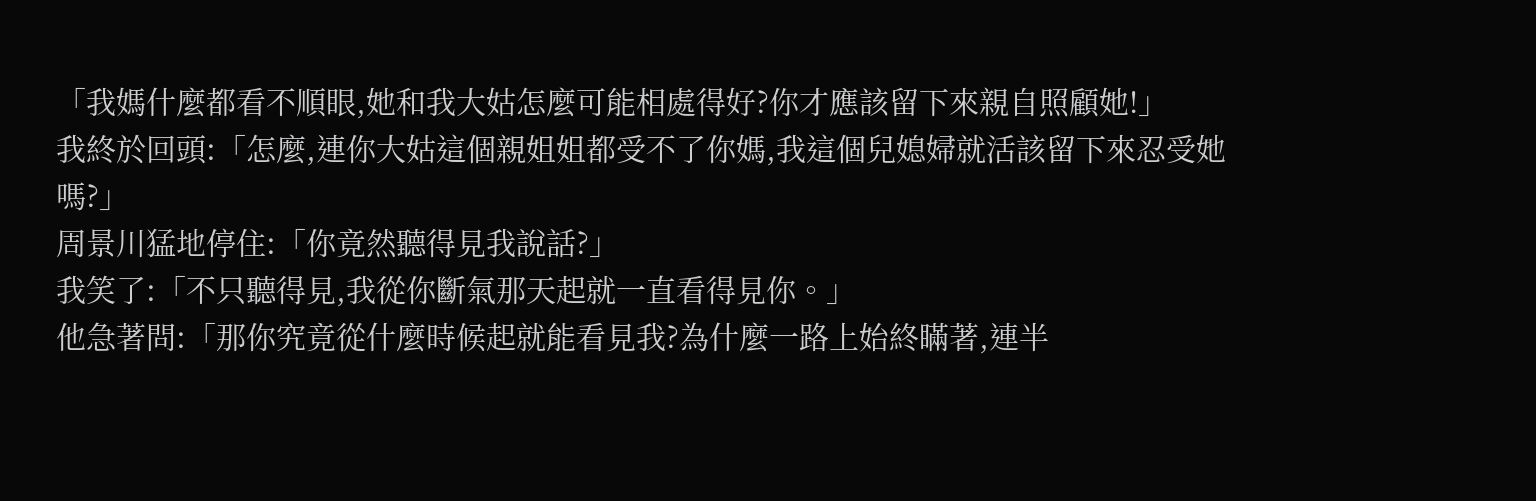「我媽什麼都看不順眼,她和我大姑怎麼可能相處得好?你才應該留下來親自照顧她!」
我終於回頭:「怎麼,連你大姑這個親姐姐都受不了你媽,我這個兒媳婦就活該留下來忍受她嗎?」
周景川猛地停住:「你竟然聽得見我說話?」
我笑了:「不只聽得見,我從你斷氣那天起就一直看得見你。」
他急著問:「那你究竟從什麼時候起就能看見我?為什麼一路上始終瞞著,連半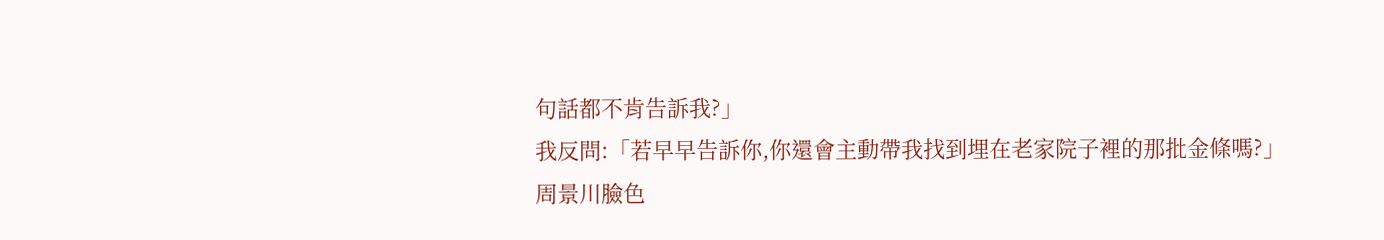句話都不肯告訴我?」
我反問:「若早早告訴你,你還會主動帶我找到埋在老家院子裡的那批金條嗎?」
周景川臉色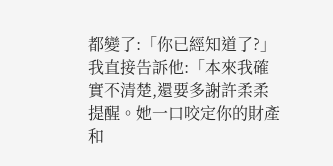都變了:「你已經知道了?」
我直接告訴他:「本來我確實不清楚,還要多謝許柔柔提醒。她一口咬定你的財產和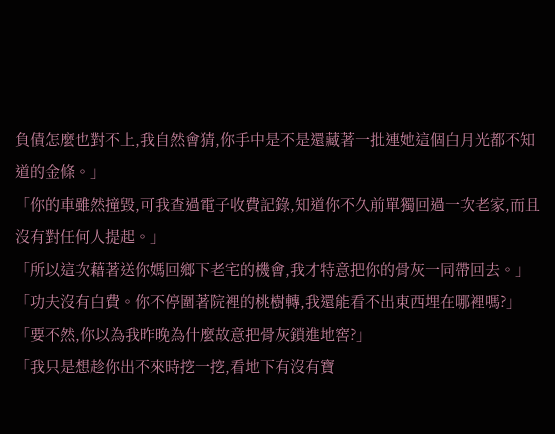負債怎麼也對不上,我自然會猜,你手中是不是還藏著一批連她這個白月光都不知道的金條。」
「你的車雖然撞毀,可我查過電子收費記錄,知道你不久前單獨回過一次老家,而且沒有對任何人提起。」
「所以這次藉著送你媽回鄉下老宅的機會,我才特意把你的骨灰一同帶回去。」
「功夫沒有白費。你不停圍著院裡的桃樹轉,我還能看不出東西埋在哪裡嗎?」
「要不然,你以為我昨晚為什麼故意把骨灰鎖進地窖?」
「我只是想趁你出不來時挖一挖,看地下有沒有寶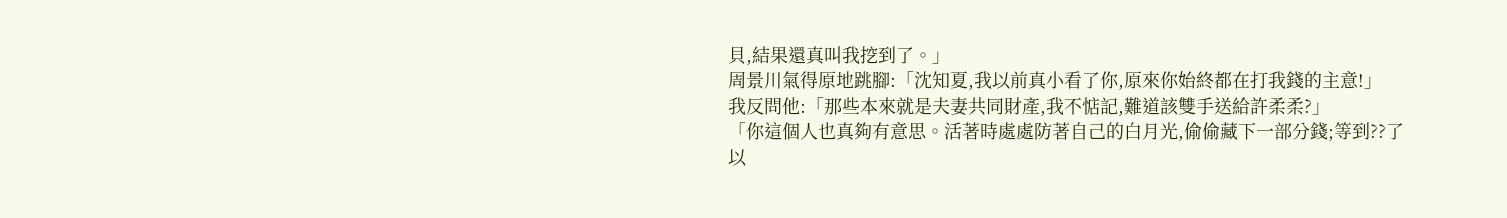貝,結果還真叫我挖到了。」
周景川氣得原地跳腳:「沈知夏,我以前真小看了你,原來你始終都在打我錢的主意!」
我反問他:「那些本來就是夫妻共同財產,我不惦記,難道該雙手送給許柔柔?」
「你這個人也真夠有意思。活著時處處防著自己的白月光,偷偷藏下一部分錢;等到??了以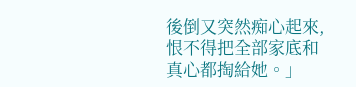後倒又突然痴心起來,恨不得把全部家底和真心都掏給她。」